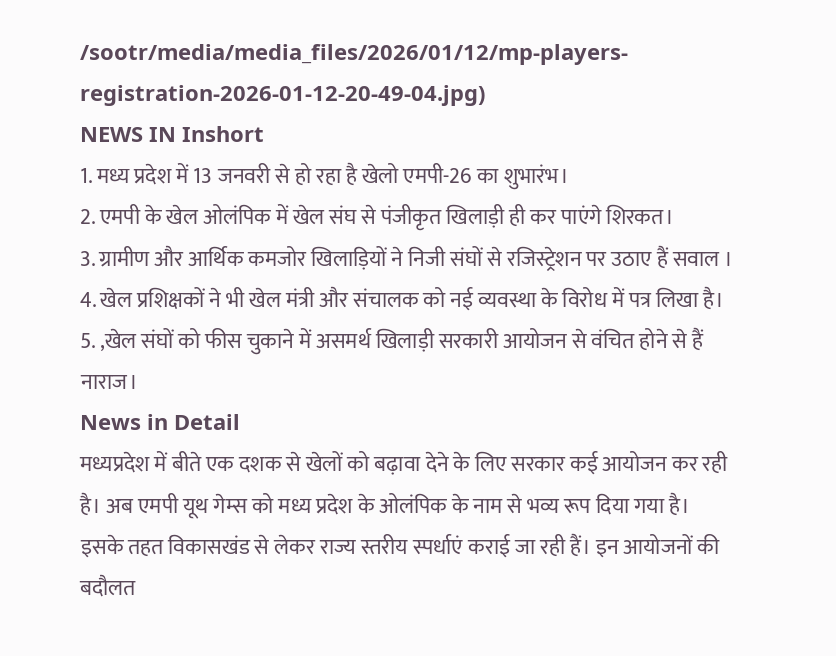/sootr/media/media_files/2026/01/12/mp-players-registration-2026-01-12-20-49-04.jpg)
NEWS IN Inshort
1. मध्य प्रदेश में 13 जनवरी से हो रहा है खेलो एमपी-26 का शुभारंभ।
2. एमपी के खेल ओलंपिक में खेल संघ से पंजीकृत खिलाड़ी ही कर पाएंगे शिरकत।
3. ग्रामीण और आर्थिक कमजोर खिलाड़ियों ने निजी संघों से रजिस्ट्रेशन पर उठाए हैं सवाल ।
4. खेल प्रशिक्षकों ने भी खेल मंत्री और संचालक को नई व्यवस्था के विरोध में पत्र लिखा है।
5. ,खेल संघों को फीस चुकाने में असमर्थ खिलाड़ी सरकारी आयोजन से वंचित होने से हैं नाराज।
News in Detail
मध्यप्रदेश में बीते एक दशक से खेलों को बढ़ावा देने के लिए सरकार कई आयोजन कर रही है। अब एमपी यूथ गेम्स को मध्य प्रदेश के ओलंपिक के नाम से भव्य रूप दिया गया है। इसके तहत विकासखंड से लेकर राज्य स्तरीय स्पर्धाएं कराई जा रही हैं। इन आयोजनों की बदौलत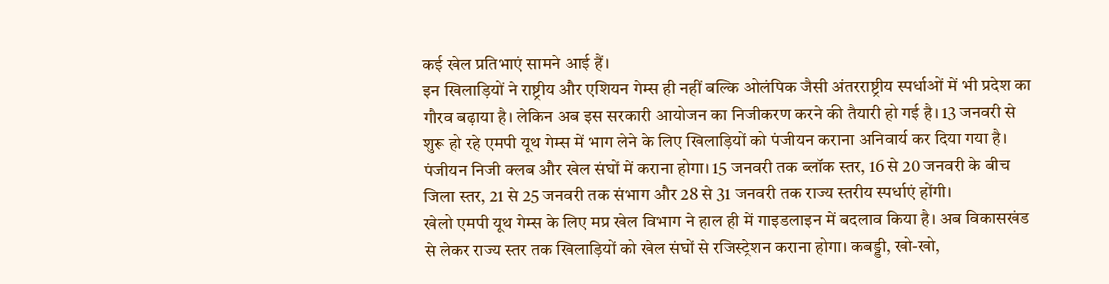कई खेल प्रतिभाएं सामने आई हैं।
इन खिलाड़ियों ने राष्ट्रीय और एशियन गेम्स ही नहीं बल्कि ओलंपिक जैसी अंतरराष्ट्रीय स्पर्धाओं में भी प्रदेश का गौरव बढ़ाया है। लेकिन अब इस सरकारी आयोजन का निजीकरण करने की तैयारी हो गई है। 13 जनवरी से शुरू हो रहे एमपी यूथ गेम्स में भाग लेने के लिए खिलाड़ियों को पंजीयन कराना अनिवार्य कर दिया गया है। पंजीयन निजी क्लब और खेल संघों में कराना होगा। 15 जनवरी तक ब्लॉक स्तर, 16 से 20 जनवरी के बीच जिला स्तर, 21 से 25 जनवरी तक संभाग और 28 से 31 जनवरी तक राज्य स्तरीय स्पर्धाएं होंगी।
खेलो एमपी यूथ गेम्स के लिए मप्र खेल विभाग ने हाल ही में गाइडलाइन में बदलाव किया है। अब विकासखंड से लेकर राज्य स्तर तक खिलाड़ियों को खेल संघों से रजिस्ट्रेशन कराना होगा। कबड्डी, खो-खो,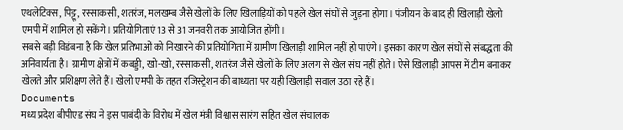एथलेटिक्स, पिट्टू, रस्साकसी, शतरंज, मलखम्ब जैसे खेलों के लिए खिलाड़ियों को पहले खेल संघों से जुड़ना होगा। पंजीयन के बाद ही खिलाड़ी खेलो एमपी में शामिल हो सकेंगे। प्रतियोगिताएं 13 से 31 जनवरी तक आयोजित होंगी।
सबसे बड़ी विडंबना है कि खेल प्रतिभाओं को निखारने की प्रतियोगिता में ग्रामीण खिलाड़ी शामिल नहीं हो पाएंगे। इसका कारण खेल संघों से संबद्धता की अनिवार्यता है। ग्रामीण क्षेत्रों में कबड्डी, खो-खो, रस्साकसी, शतरंज जैसे खेलों के लिए अलग से खेल संघ नहीं होते। ऐसे खिलाड़ी आपस में टीम बनाकर खेलते और प्रशिक्षण लेते हैं। खेलो एमपी के तहत रजिस्ट्रेशन की बाध्यता पर यही खिलाड़ी सवाल उठा रहे हैं।
Documents
मध्य प्रदेश बीपीएड संघ ने इस पाबंदी के विरोध में खेल मंत्री विश्वास सारंग सहित खेल संचालक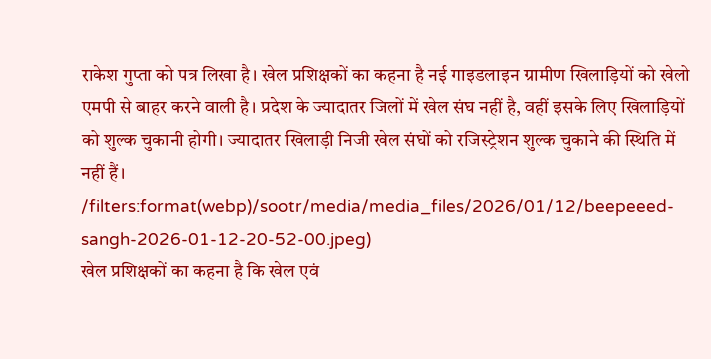राकेश गुप्ता को पत्र लिखा है। खेल प्रशिक्षकों का कहना है नई गाइडलाइन ग्रामीण खिलाड़ियों को खेलो एमपी से बाहर करने वाली है। प्रदेश के ज्यादातर जिलों में खेल संघ नहीं है, वहीं इसके लिए खिलाड़ियों को शुल्क चुकानी होगी। ज्यादातर खिलाड़ी निजी खेल संघों को रजिस्ट्रेशन शुल्क चुकाने की स्थिति में नहीं हैं।
/filters:format(webp)/sootr/media/media_files/2026/01/12/beepeeed-sangh-2026-01-12-20-52-00.jpeg)
खेल प्रशिक्षकों का कहना है कि खेल एवं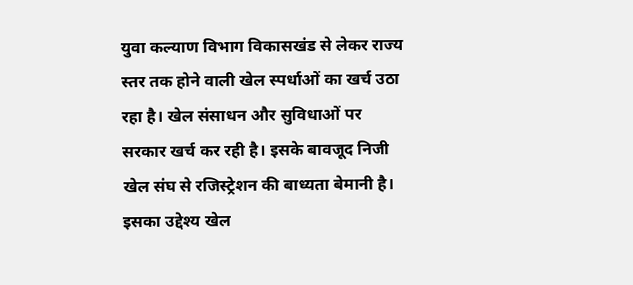युवा कल्याण विभाग विकासखंड से लेकर राज्य स्तर तक होने वाली खेल स्पर्धाओं का खर्च उठा रहा है। खेल संसाधन और सुविधाओं पर सरकार खर्च कर रही है। इसके बावजूद निजी खेल संघ से रजिस्ट्रेशन की बाध्यता बेमानी है। इसका उद्देश्य खेल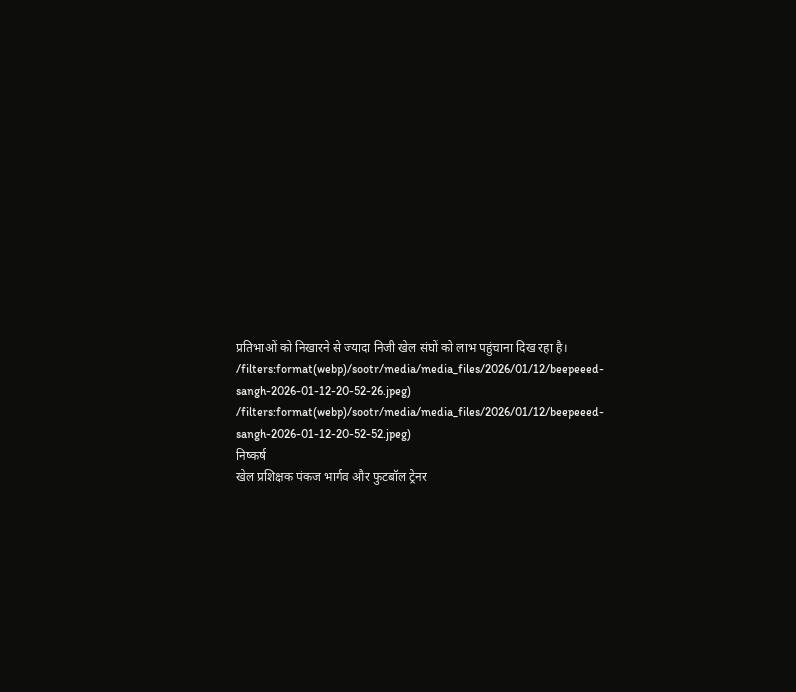प्रतिभाओं को निखारने से ज्यादा निजी खेल संघों को लाभ पहुंचाना दिख रहा है।
/filters:format(webp)/sootr/media/media_files/2026/01/12/beepeeed-sangh-2026-01-12-20-52-26.jpeg)
/filters:format(webp)/sootr/media/media_files/2026/01/12/beepeeed-sangh-2026-01-12-20-52-52.jpeg)
निष्कर्ष
खेल प्रशिक्षक पंकज भार्गव और फुटबॉल ट्रेनर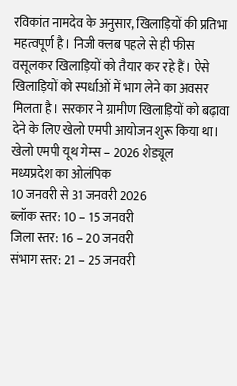रविकांत नामदेव के अनुसार, खिलाड़ियों की प्रतिभा महत्वपूर्ण है। निजी क्लब पहले से ही फीस वसूलकर खिलाड़ियों को तैयार कर रहे हैं। ऐसे खिलाड़ियों को स्पर्धाओं में भाग लेने का अवसर मिलता है। सरकार ने ग्रामीण खिलाड़ियों को बढ़ावा देने के लिए खेलो एमपी आयोजन शुरू किया था।
खेलो एमपी यूथ गेम्स – 2026 शेड्यूल
मध्यप्रदेश का ओलंपिक
10 जनवरी से 31 जनवरी 2026
ब्लॉक स्तर: 10 – 15 जनवरी
जिला स्तर: 16 – 20 जनवरी
संभाग स्तर: 21 – 25 जनवरी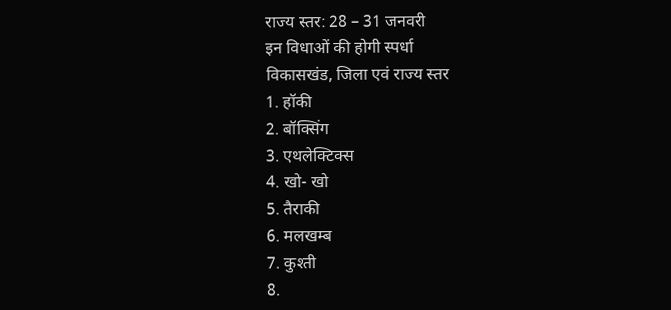राज्य स्तर: 28 – 31 जनवरी
इन विधाओं की होगी स्पर्धा
विकासखंड, जिला एवं राज्य स्तर
1. हॉकी
2. बॉक्सिंग
3. एथलेक्टिक्स
4. खो- खो
5. तैराकी
6. मलखम्ब
7. कुश्ती
8.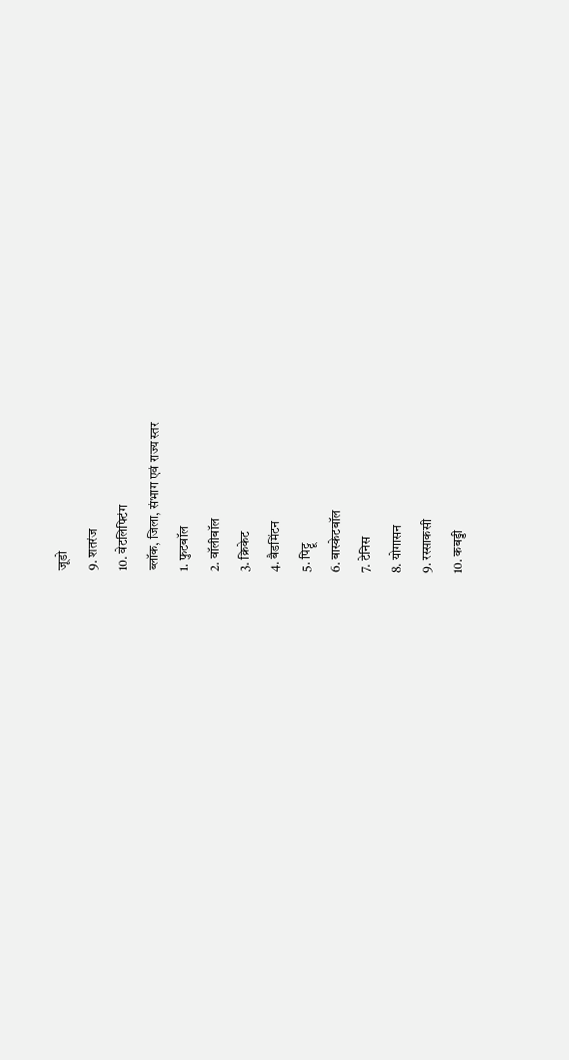जूडो
9. शतरंज
10. वेटलिफ्टिंग
ब्लॉक, जिला, संभाग एवं राज्य स्तर
1. फुटबॉल
2. वॉलीबॉल
3. क्रिकेट
4. बैडमिंटन
5. पिट्टू
6. बास्केटबॉल
7. टेनिस
8. योगासन
9. रस्साकसी
10. कबड्डी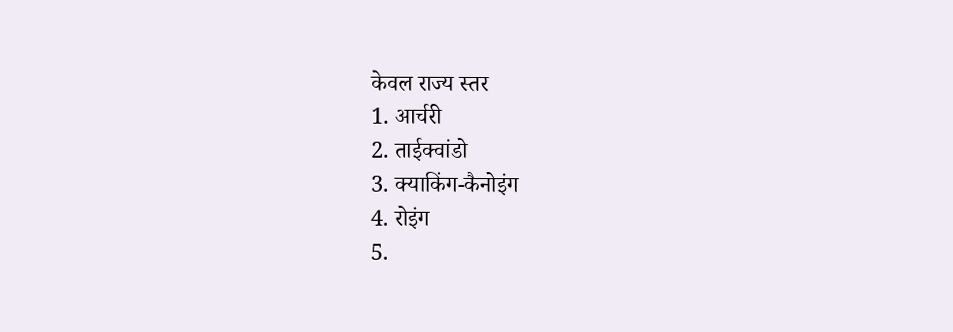केवल राज्य स्तर
1. आर्चरी
2. ताईक्वांडो
3. क्याकिंग-कैनोइंग
4. रोइंग
5.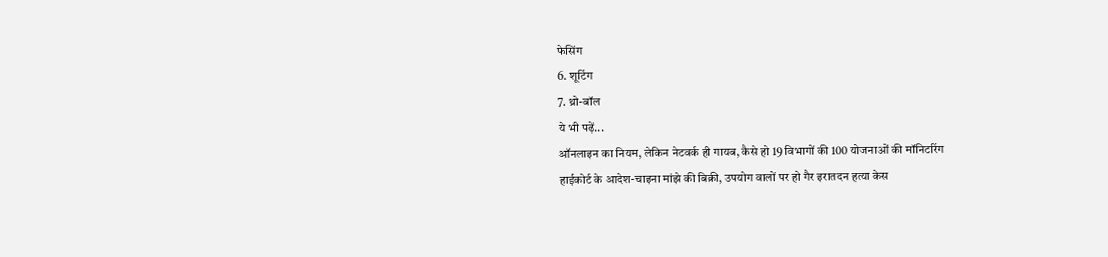फेसिंग
6. शूटिंग
7. थ्रो-बॉल
ये भी पढ़ें...
ऑनलाइन का नियम, लेकिन नेटवर्क ही गायब, कैसे हो 19 विभागों की 100 योजनाओं की मॉनिटरिंग
हाईकोर्ट के आदेश-चाइना मांझे की बिक्री, उपयोग वालों पर हो गैर इरातदन हत्या केस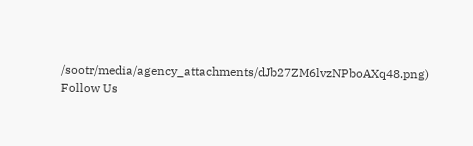/sootr/media/agency_attachments/dJb27ZM6lvzNPboAXq48.png)
Follow Us